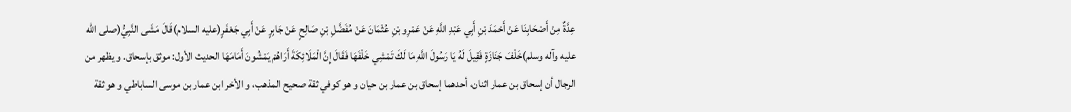عِدَّةٌ مِنْ أَصْحَابِنَا عَنْ أَحْمَدَ بْنِ أَبِي عَبْدِ اللَّهِ عَنْ عَمْرِو بْنِ عُثْمَانَ عَنْ مُفَضَّلِ بْنِ صَالِحٍ عَنْ جَابِرٍ عَنْ أَبِي جَعْفَرٍ(عليه السلام)قَالَ مَشَى النَّبِيُّ(صلى الله عليه وآله وسلم)خَلْفَ جَنَازَةٍ فَقِيلَ لَهُ يَا رَسُولَ اللَّهِ مَا لَكَ تَمْشِي خَلْفَهَا فَقَالَ إِنَّ الْمَلَائِكَةَ أَرَاهُمْ يَمْشُونَ أَمَامَهَا الحديث الأول: موثق بإسحاق. و يظهر من الرجال أن إسحاق بن عمار اثنان، أحدهما إسحاق بن عمار بن حيان و هو كوفي ثقة صحيح المذهب، و الأخر ابن عمار بن موسى الساباطي و هو ثقة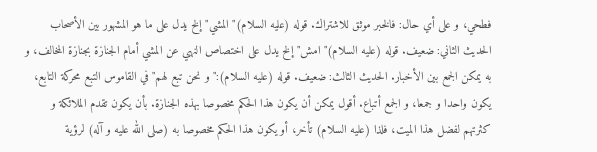فطحي، و على أي حال: فالخبر موثق للاشتراك. قوله (عليه السلام)" المشي" إلخ يدل على ما هو المشهور بين الأصحاب الحديث الثاني: ضعيف. قوله (عليه السلام)" امش" إلخ يدل على اختصاص النهي عن المشي أمام الجنازة بجنازة المخالف، و به يمكن الجمع بين الأخبار. الحديث الثالث: ضعيف. قوله (عليه السلام):" و نحن تبع لهم" في القاموس التبع محركة التابع، يكون واحدا و جمعا، و الجمع أتباع. أقول يمكن أن يكون هذا الحكم مخصوصا بهذه الجنازة. بأن يكون تقدم الملائكة و كثرتهم لفضل هذا الميت، فلذا (عليه السلام) تأخر، أو يكون هذا الحكم مخصوصا به (صلى الله عليه و آله) لرؤية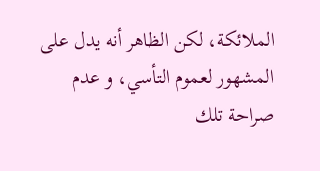الملائكة، لكن الظاهر أنه يدل على المشهور لعموم التأسي، و عدم صراحة تلك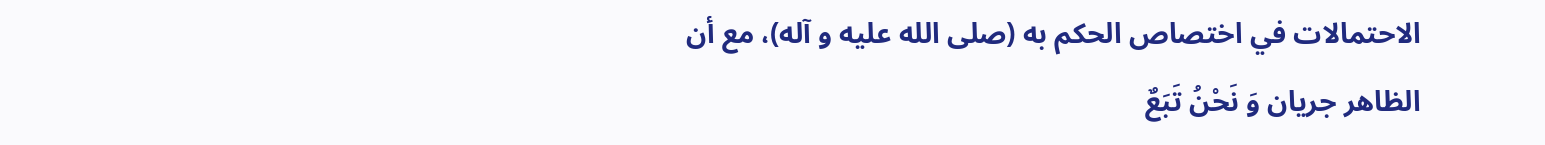الاحتمالات في اختصاص الحكم به (صلى الله عليه و آله)، مع أن الظاهر جريان وَ نَحْنُ تَبَعٌ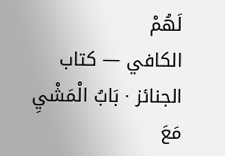لَهُمْ
الكافي — كتاب الجنائز · بَابُ الْمَشْيِ مَعَ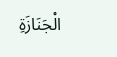الْجَنَازَةِ